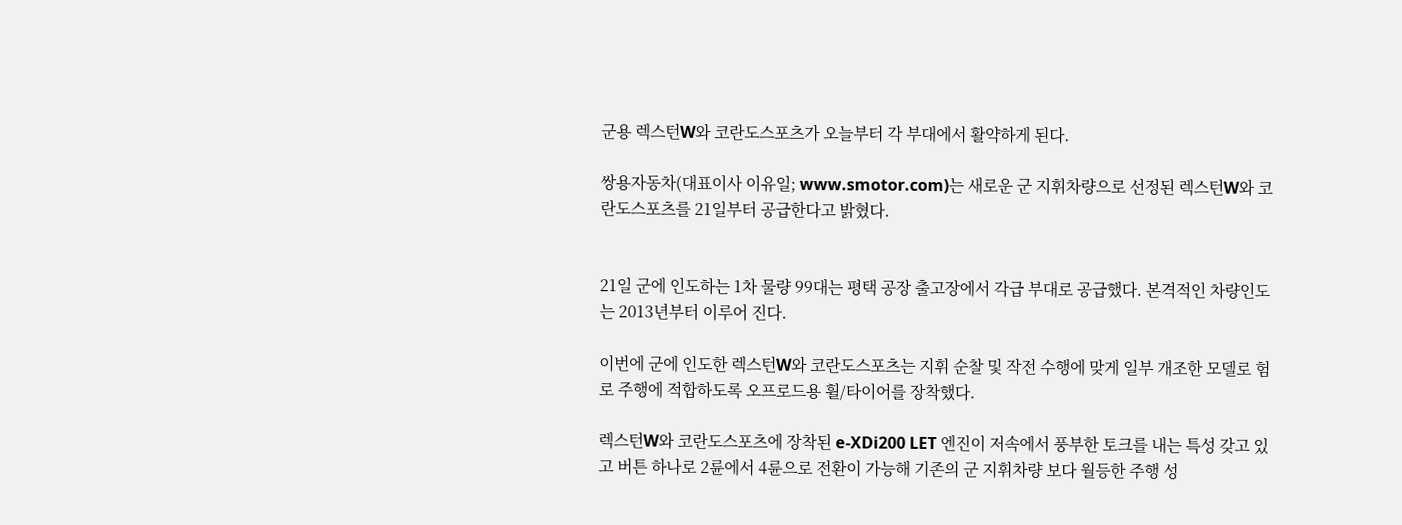군용 렉스턴W와 코란도스포츠가 오늘부터 각 부대에서 활약하게 된다.

쌍용자동차(대표이사 이유일; www.smotor.com)는 새로운 군 지휘차량으로 선정된 렉스턴W와 코란도스포츠를 21일부터 공급한다고 밝혔다.


21일 군에 인도하는 1차 물량 99대는 평택 공장 출고장에서 각급 부대로 공급했다. 본격적인 차량인도는 2013년부터 이루어 진다.

이번에 군에 인도한 렉스턴W와 코란도스포츠는 지휘 순찰 및 작전 수행에 맞게 일부 개조한 모델로 험로 주행에 적합하도록 오프로드용 휠/타이어를 장착했다.

렉스턴W와 코란도스포츠에 장착된 e-XDi200 LET 엔진이 저속에서 풍부한 토크를 내는 특성 갖고 있고 버튼 하나로 2륜에서 4륜으로 전환이 가능해 기존의 군 지휘차량 보다 월등한 주행 성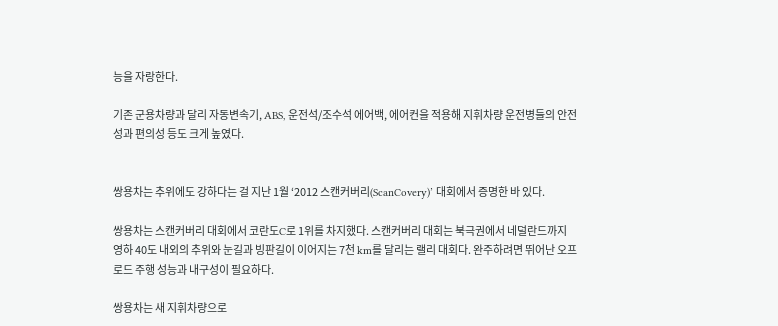능을 자랑한다.

기존 군용차량과 달리 자동변속기, ABS, 운전석/조수석 에어백, 에어컨을 적용해 지휘차량 운전병들의 안전성과 편의성 등도 크게 높였다.


쌍용차는 추위에도 강하다는 걸 지난 1월 ‘2012 스캔커버리(ScanCovery)’ 대회에서 증명한 바 있다.

쌍용차는 스캔커버리 대회에서 코란도C로 1위를 차지했다. 스캔커버리 대회는 북극권에서 네덜란드까지 영하 40도 내외의 추위와 눈길과 빙판길이 이어지는 7천 km를 달리는 랠리 대회다. 완주하려면 뛰어난 오프로드 주행 성능과 내구성이 필요하다.

쌍용차는 새 지휘차량으로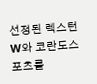선정된 렉스턴W와 코란도스포츠를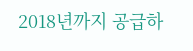2018년까지 공급하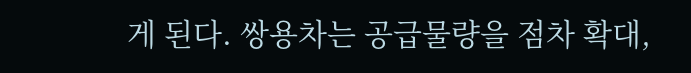게 된다. 쌍용차는 공급물량을 점차 확대,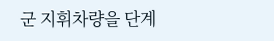군 지휘차량을 단계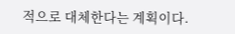적으로 대체한다는 계획이다.